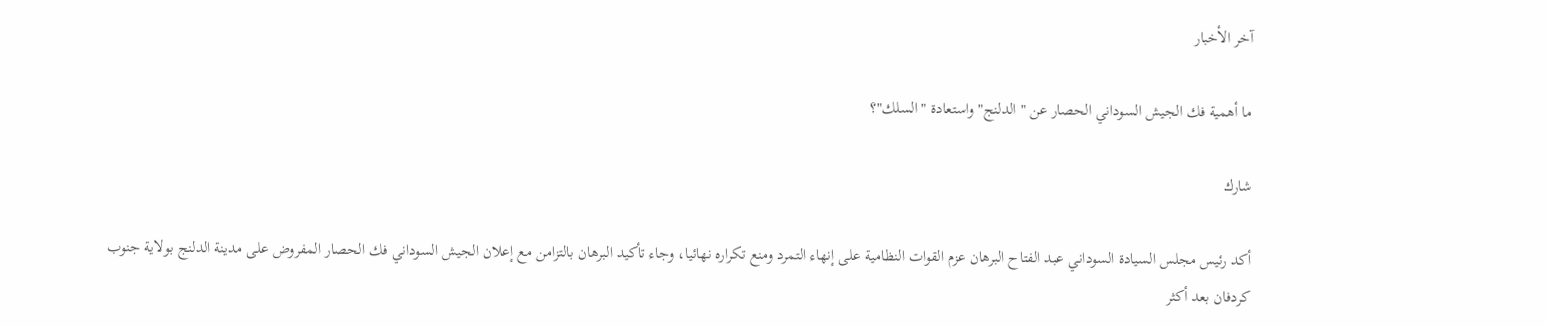آخر الأخبار

ما أهمية فك الجيش السوداني الحصار عن "الدلنج" واستعادة "السلك"؟

شارك

أكد رئيس مجلس السيادة السوداني عبد الفتاح البرهان عزم القوات النظامية على إنهاء التمرد ومنع تكراره نهائيا، وجاء تأكيد البرهان بالتزامن مع إعلان الجيش السوداني فك الحصار المفروض على مدينة الدلنج بولاية جنوب كردفان بعد أكثر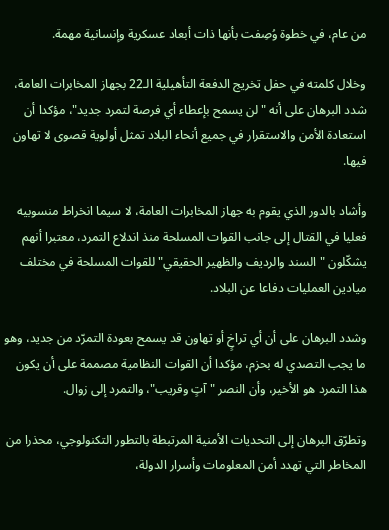من عام، في خطوة وُصِفت بأنها ذات أبعاد عسكرية وإنسانية مهمة.

وخلال كلمته في حفل تخريج الدفعة التأهيلية الـ22 بجهاز المخابرات العامة، شدد البرهان على أنه "لن يسمح بإعطاء أي فرصة لتمرد جديد"، مؤكدا أن استعادة الأمن والاستقرار في جميع أنحاء البلاد تمثل أولوية قصوى لا تهاون فيها.

وأشاد بالدور الذي يقوم به جهاز المخابرات العامة، لا سيما انخراط منسوبيه فعليا في القتال إلى جانب القوات المسلحة منذ اندلاع التمرد، معتبرا أنهم يشكّلون "السند والرديف والظهير الحقيقي" للقوات المسلحة في مختلف ميادين العمليات دفاعا عن البلاد.

وشدد البرهان على أن أي تراخٍ أو تهاون قد يسمح بعودة التمرّد من جديد، وهو ما يجب التصدي له بحزم، مؤكدا أن القوات النظامية مصممة على أن يكون هذا التمرد هو الأخير، وأن النصر "آتٍ وقريب"، والتمرد إلى زوال.

وتطرّق البرهان إلى التحديات الأمنية المرتبطة بالتطور التكنولوجي، محذرا من المخاطر التي تهدد أمن المعلومات وأسرار الدولة،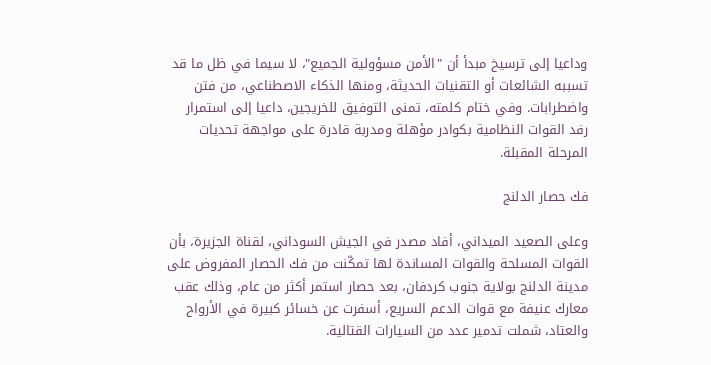وداعيا إلى ترسيخ مبدأ أن "الأمن مسؤولية الجميع"، لا سيما في ظل ما قد تسببه الشائعات أو التقنيات الحديثة، ومنها الذكاء الاصطناعي، من فتن واضطرابات. وفي ختام كلمته، تمنى التوفيق للخريجين، داعيا إلى استمرار رفد القوات النظامية بكوادر مؤهلة ومدربة قادرة على مواجهة تحديات المرحلة المقبلة.

فك حصار الدلنج

وعلى الصعيد الميداني، أفاد مصدر في الجيش السوداني، لقناة الجزيرة، بأن القوات المسلحة والقوات المساندة لها تمكّنت من فك الحصار المفروض على مدينة الدلنج بولاية جنوب كردفان، بعد حصار استمر أكثر من عام، وذلك عقب معارك عنيفة مع قوات الدعم السريع، أسفرت عن خسائر كبيرة في الأرواح والعتاد، شملت تدمير عدد من السيارات القتالية.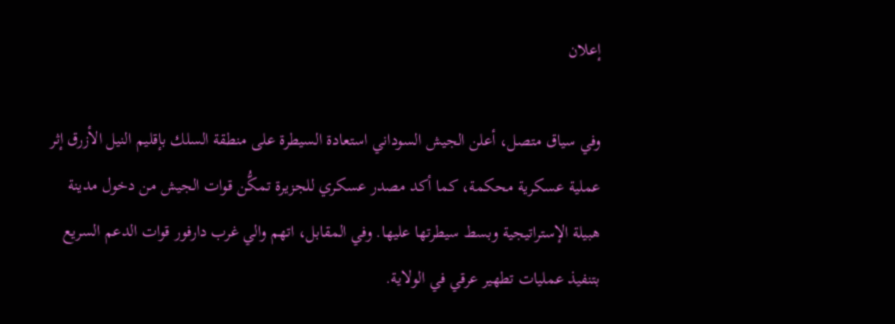إعلان

وفي سياق متصل، أعلن الجيش السوداني استعادة السيطرة على منطقة السلك بإقليم النيل الأزرق إثر عملية عسكرية محكمة، كما أكد مصدر عسكري للجزيرة تمكُّن قوات الجيش من دخول مدينة هبيلة الإستراتيجية وبسط سيطرتها عليها. وفي المقابل، اتهم والي غرب دارفور قوات الدعم السريع بتنفيذ عمليات تطهير عرقي في الولاية.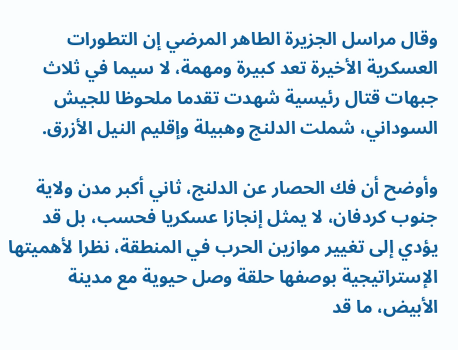وقال مراسل الجزيرة الطاهر المرضي إن التطورات العسكرية الأخيرة تعد كبيرة ومهمة، لا سيما في ثلاث جبهات قتال رئيسية شهدت تقدما ملحوظا للجيش السوداني، شملت الدلنج وهبيلة وإقليم النيل الأزرق.

وأوضح أن فك الحصار عن الدلنج، ثاني أكبر مدن ولاية جنوب كردفان، لا يمثل إنجازا عسكريا فحسب، بل قد يؤدي إلى تغيير موازين الحرب في المنطقة، نظرا لأهميتها الإستراتيجية بوصفها حلقة وصل حيوية مع مدينة الأبيض، ما قد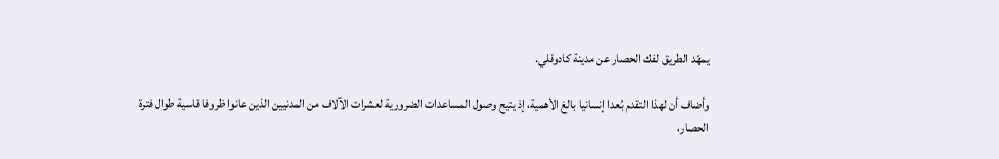يمهّد الطريق لفك الحصار عن مدينة كادوقلي.

وأضاف أن لهذا التقدم بُعدا إنسانيا بالغ الأهمية، إذ يتيح وصول المساعدات الضرورية لعشرات الآلاف من المدنيين الذين عانوا ظروفا قاسية طوال فترة الحصار،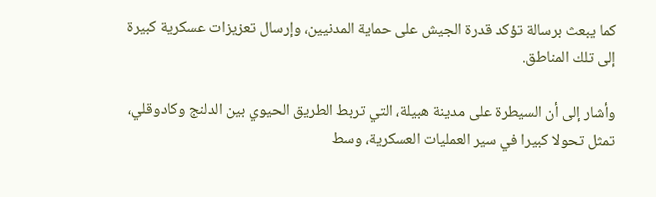كما يبعث برسالة تؤكد قدرة الجيش على حماية المدنيين، وإرسال تعزيزات عسكرية كبيرة إلى تلك المناطق.

وأشار إلى أن السيطرة على مدينة هبيلة، التي تربط الطريق الحيوي بين الدلنج وكادوقلي، تمثل تحولا كبيرا في سير العمليات العسكرية، وسط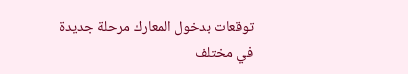توقعات بدخول المعارك مرحلة جديدة في مختلف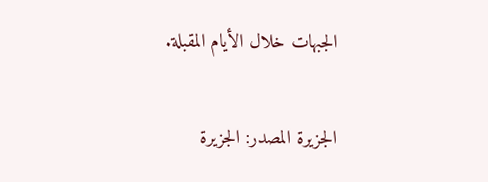الجبهات خلال الأيام المقبلة.

الجزيرة المصدر: الجزيرة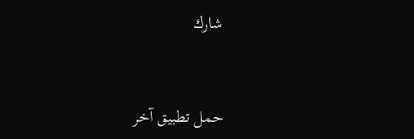شارك


حمل تطبيق آخر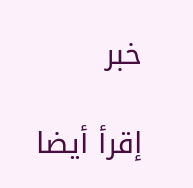خبر

إقرأ أيضا